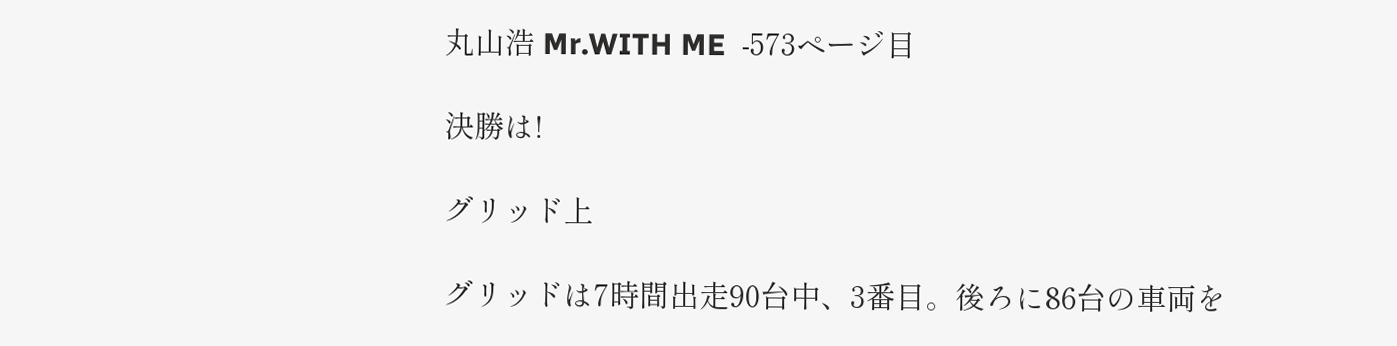丸山浩 Mr.WITH ME  -573ページ目

決勝は!

グリッド上

グリッドは7時間出走90台中、3番目。後ろに86台の車両を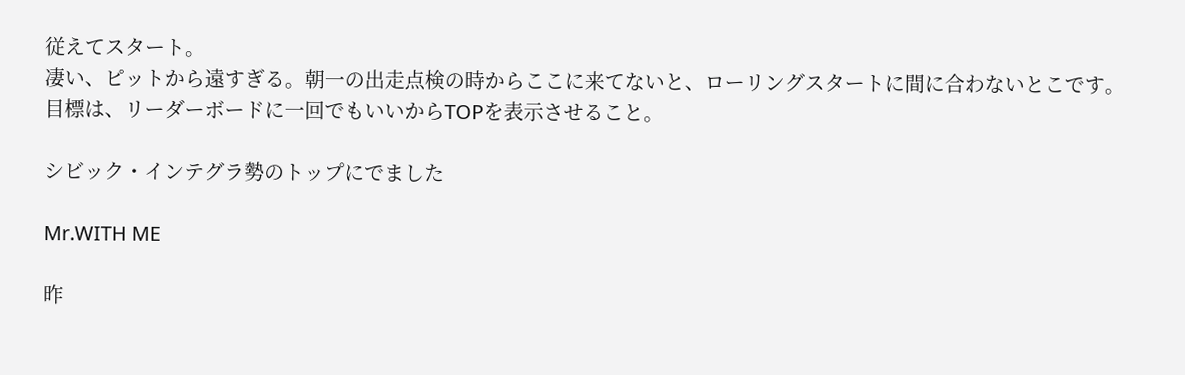従えてスタート。
凄い、ピットから遠すぎる。朝一の出走点検の時からここに来てないと、ローリングスタートに間に合わないとこです。
目標は、リーダーボードに一回でもいいからTOPを表示させること。

シビック・インテグラ勢のトップにでました

Mr.WITH ME

昨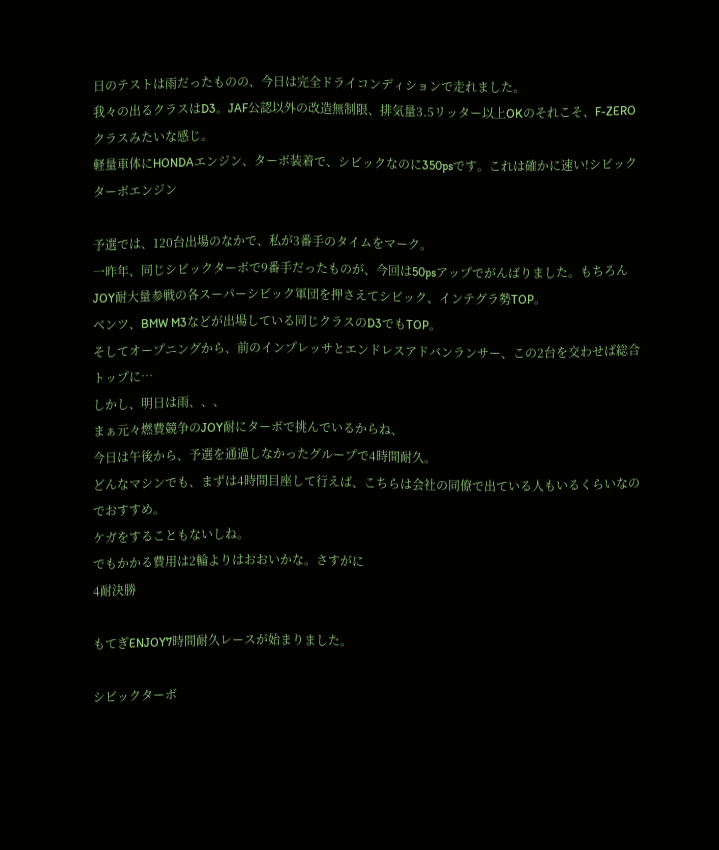日のテストは雨だったものの、今日は完全ドライコンディションで走れました。
我々の出るクラスはD3。JAF公認以外の改造無制限、排気量3.5リッター以上OKのそれこそ、F-ZEROクラスみたいな感じ。
軽量車体にHONDAエンジン、ターボ装着で、シビックなのに350psです。これは確かに速い!シビックターボエンジン

予選では、120台出場のなかで、私が3番手のタイムをマーク。
一昨年、同じシビックターボで9番手だったものが、今回は50psアップでがんばりました。もちろんJOY耐大量参戦の各スーパーシビック軍団を押さえてシビック、インテグラ勢TOP。
ベンツ、BMW M3などが出場している同じクラスのD3でもTOP。
そしてオープニングから、前のインプレッサとエンドレスアドバンランサー、この2台を交わせば総合トップに…
しかし、明日は雨、、、
まぁ元々燃費競争のJOY耐にターボで挑んでいるからね、
今日は午後から、予選を通過しなかったグループで4時間耐久。
どんなマシンでも、まずは4時間目座して行えば、こちらは会社の同僚で出ている人もいるくらいなのでおすすめ。
ケガをすることもないしね。
でもかかる費用は2輪よりはおおいかな。さすがに
4耐決勝

もてぎENJOY7時間耐久レースが始まりました。

シビックターボ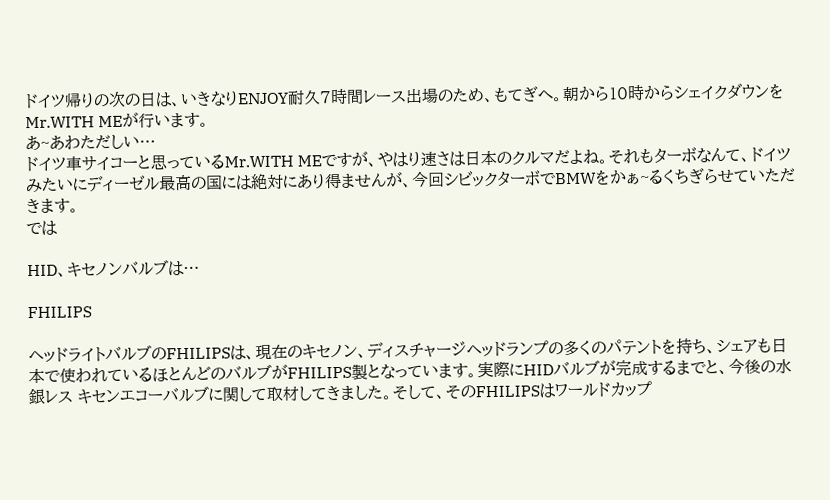ドイツ帰りの次の日は、いきなりENJOY耐久7時間レース出場のため、もてぎへ。朝から10時からシェイクダウンをMr.WITH MEが行います。
あ~あわただしい…
ドイツ車サイコーと思っているMr.WITH MEですが、やはり速さは日本のクルマだよね。それもターボなんて、ドイツみたいにディーゼル最高の国には絶対にあり得ませんが、今回シビックターボでBMWをかぁ~るくちぎらせていただきます。
では

HID、キセノンバルブは…

FHILIPS

ヘッドライトバルブのFHILIPSは、現在のキセノン、ディスチャージヘッドランプの多くのパテントを持ち、シェアも日本で使われているほとんどのバルブがFHILIPS製となっています。実際にHIDバルブが完成するまでと、今後の水銀レス キセンエコーバルブに関して取材してきました。そして、そのFHILIPSはワールドカップ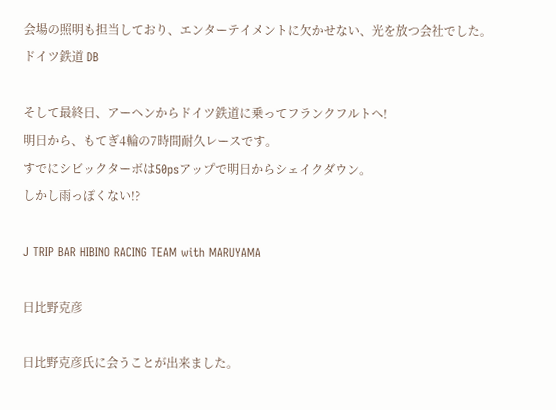会場の照明も担当しており、エンターテイメントに欠かせない、光を放つ会社でした。
ドイツ鉄道 DB

そして最終日、アーヘンからドイツ鉄道に乗ってフランクフルトへ!
明日から、もてぎ4輪の7時間耐久レースです。
すでにシビックターボは50psアップで明日からシェイクダウン。
しかし雨っぽくない!?

J TRIP BAR HIBINO RACING TEAM with MARUYAMA

日比野克彦

日比野克彦氏に会うことが出来ました。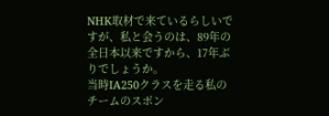NHK取材で来ているらしいですが、私と会うのは、89年の全日本以来ですから、17年ぶりでしょうか。
当時IA250クラスを走る私のチームのスポン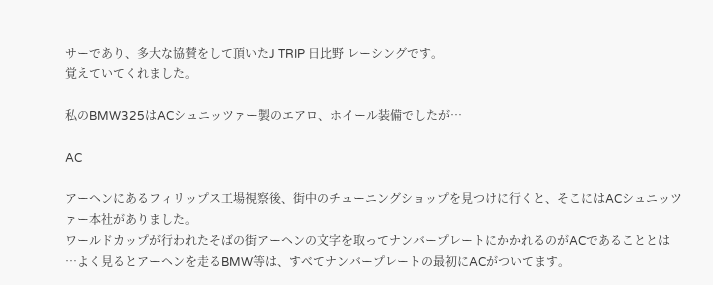サーであり、多大な協賛をして頂いたJ TRIP 日比野 レーシングです。
覚えていてくれました。

私のBMW325はACシュニッツァー製のエアロ、ホイール装備でしたが…

AC

アーヘンにあるフィリップス工場視察後、街中のチューニングショップを見つけに行くと、そこにはACシュニッツァー本社がありました。
ワールドカップが行われたそばの街アーヘンの文字を取ってナンバープレートにかかれるのがACであることとは
…よく見るとアーヘンを走るBMW等は、すべてナンバープレートの最初にACがついてます。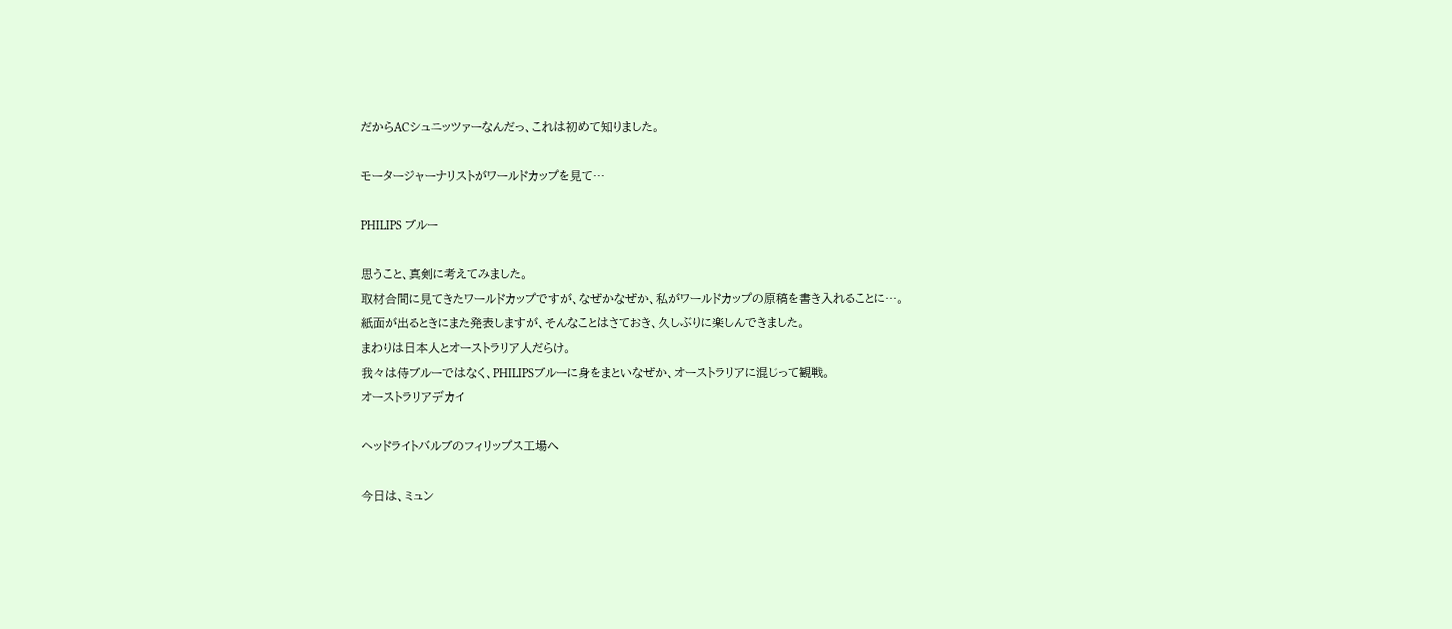だからACシュニッツァーなんだっ、これは初めて知りました。

モータージャーナリストがワールドカップを見て…

PHILIPS ブルー

思うこと、真剣に考えてみました。
取材合間に見てきたワールドカップですが、なぜかなぜか、私がワールドカップの原稿を書き入れることに…。
紙面が出るときにまた発表しますが、そんなことはさておき、久しぶりに楽しんできました。
まわりは日本人とオーストラリア人だらけ。
我々は侍ブルーではなく、PHILIPSブルーに身をまといなぜか、オーストラリアに混じって観戦。
オーストラリアデカイ

ヘッドライトバルブのフィリップス工場へ

今日は、ミュン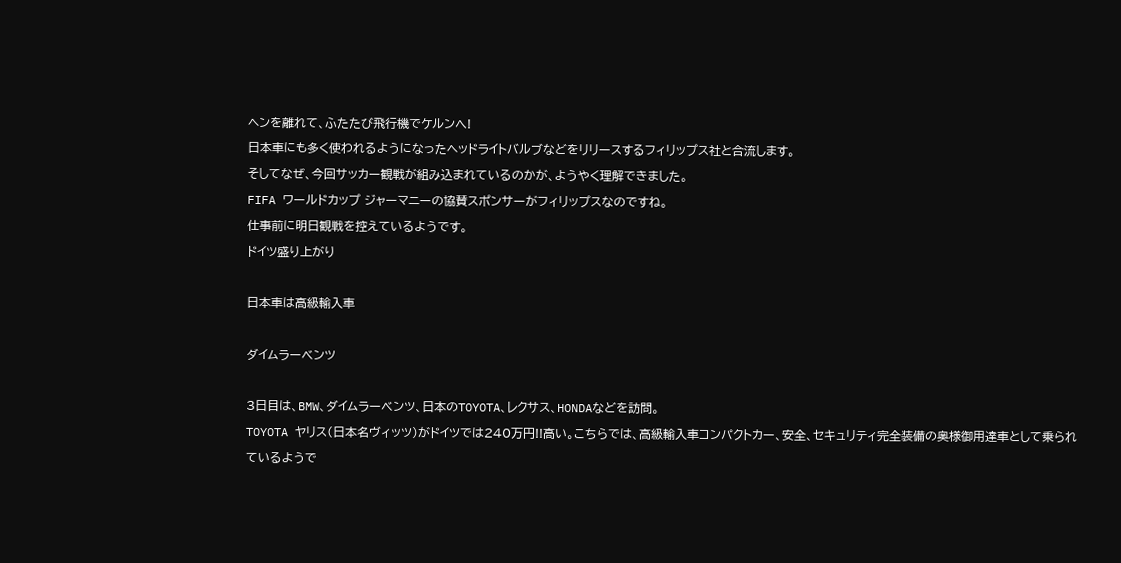ヘンを離れて、ふたたび飛行機でケルンへ!
日本車にも多く使われるようになったヘッドライトバルブなどをリリースするフィリップス社と合流します。
そしてなぜ、今回サッカー観戦が組み込まれているのかが、ようやく理解できました。
FIFA ワールドカップ ジャーマニーの協賛スポンサーがフィリップスなのですね。
仕事前に明日観戦を控えているようです。
ドイツ盛り上がり

日本車は高級輸入車

ダイムラーベンツ

3日目は、BMW、ダイムラーベンツ、日本のTOYOTA、レクサス、HONDAなどを訪問。
TOYOTA ヤリス(日本名ヴィッツ)がドイツでは240万円!!高い。こちらでは、高級輸入車コンパクトカー、安全、セキュリティ完全装備の奥様御用達車として乗られているようで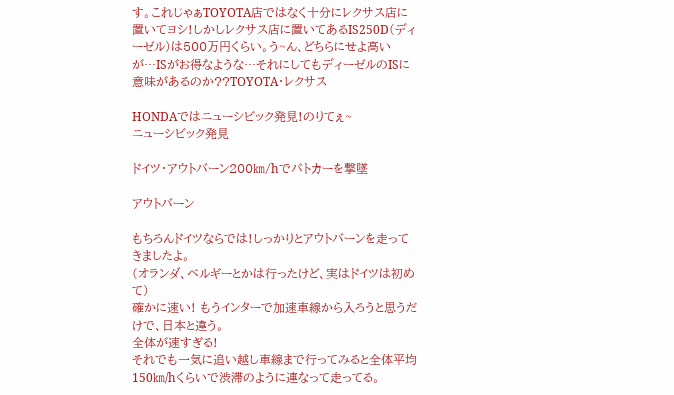す。これじゃぁTOYOTA店ではなく十分にレクサス店に置いてヨシ!しかしレクサス店に置いてあるIS250D(ディーゼル)は500万円くらい。う~ん、どちらにせよ高いが…ISがお得なような…それにしてもディーゼルのISに意味があるのか??TOYOTA・レクサス

HONDAではニューシビック発見!のりてぇ~
ニューシビック発見

ドイツ・アウトバーン200㎞/hでパトカーを撃墜

アウトバーン

もちろんドイツならでは!しっかりとアウトバーンを走ってきましたよ。
(オランダ、ベルギーとかは行ったけど、実はドイツは初めて)
確かに速い! もうインターで加速車線から入ろうと思うだけで、日本と違う。
全体が速すぎる!
それでも一気に追い越し車線まで行ってみると全体平均150㎞/hくらいで渋滞のように連なって走ってる。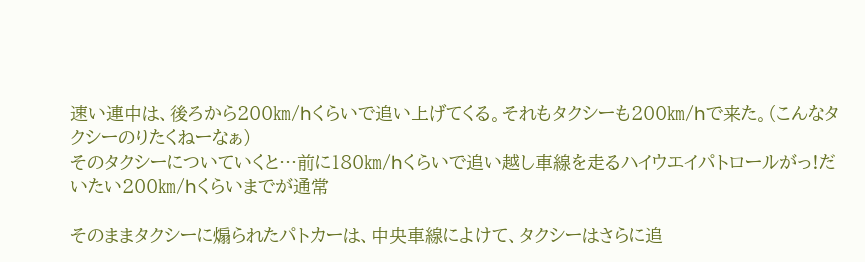速い連中は、後ろから200㎞/hくらいで追い上げてくる。それもタクシーも200㎞/hで来た。(こんなタクシーのりたくねーなぁ)
そのタクシーについていくと…前に180㎞/hくらいで追い越し車線を走るハイウエイパトロールがっ!だいたい200㎞/hくらいまでが通常

そのままタクシーに煽られたパトカーは、中央車線によけて、タクシーはさらに追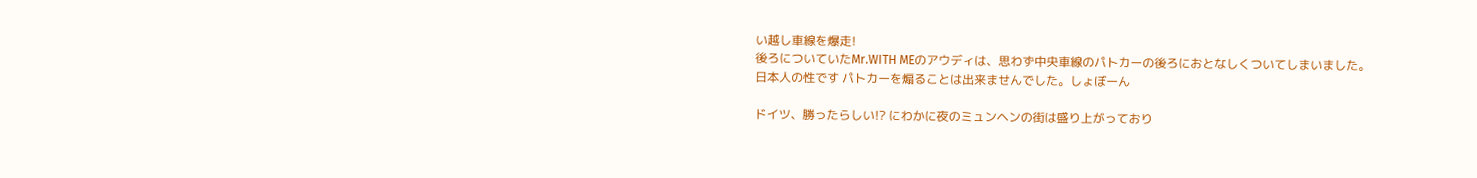い越し車線を爆走!
後ろについていたMr.WITH MEのアウディは、思わず中央車線のパトカーの後ろにおとなしくついてしまいました。
日本人の性です パトカーを煽ることは出来ませんでした。しょぼーん

ドイツ、勝ったらしい!? にわかに夜のミュンヘンの街は盛り上がっており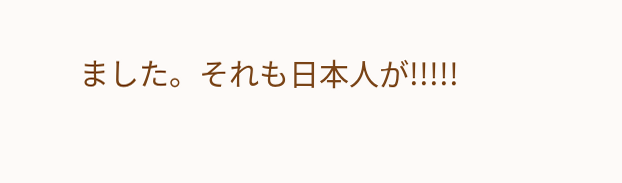ました。それも日本人が!!!!!